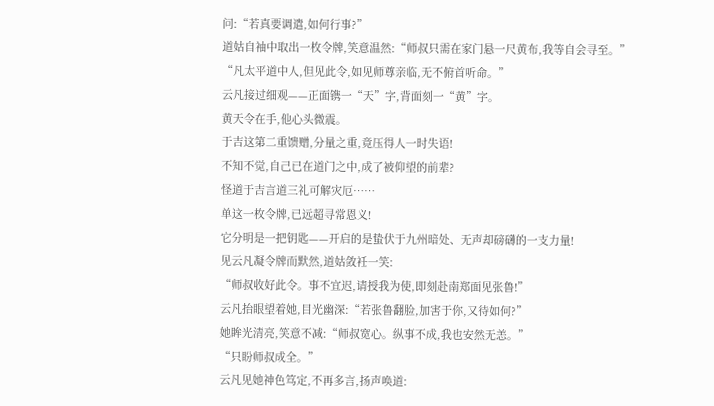问:“若真要调遣,如何行事?”
道姑自袖中取出一枚令牌,笑意温然:“师叔只需在家门悬一尺黄布,我等自会寻至。”
“凡太平道中人,但见此令,如见师尊亲临,无不俯首听命。”
云凡接过细观——正面镌一“天”字,背面刻一“黄”字。
黄天令在手,他心头微震。
于吉这第二重馈赠,分量之重,竟压得人一时失语!
不知不觉,自己已在道门之中,成了被仰望的前辈?
怪道于吉言道三礼可解灾厄……
单这一枚令牌,已远超寻常恩义!
它分明是一把钥匙——开启的是蛰伏于九州暗处、无声却磅礴的一支力量!
见云凡凝令牌而默然,道姑敛衽一笑:
“师叔收好此令。事不宜迟,请授我为使,即刻赴南郑面见张鲁!”
云凡抬眼望着她,目光幽深:“若张鲁翻脸,加害于你,又待如何?”
她眸光清亮,笑意不减:“师叔宽心。纵事不成,我也安然无恙。”
“只盼师叔成全。”
云凡见她神色笃定,不再多言,扬声唤道: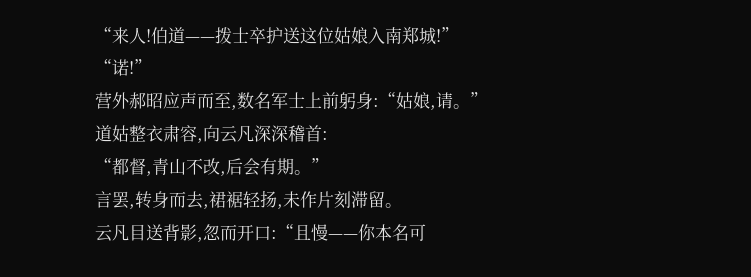“来人!伯道——拨士卒护送这位姑娘入南郑城!”
“诺!”
营外郝昭应声而至,数名军士上前躬身:“姑娘,请。”
道姑整衣肃容,向云凡深深稽首:
“都督,青山不改,后会有期。”
言罢,转身而去,裙裾轻扬,未作片刻滞留。
云凡目送背影,忽而开口:“且慢——你本名可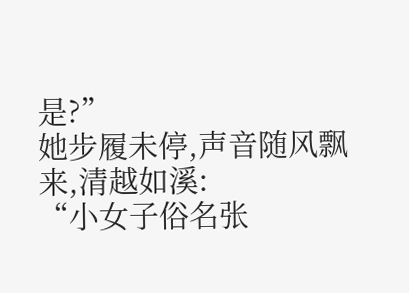是?”
她步履未停,声音随风飘来,清越如溪:
“小女子俗名张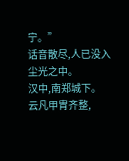宁。”
话音散尽,人已没入尘光之中。
汉中,南郑城下。
云凡甲胄齐整,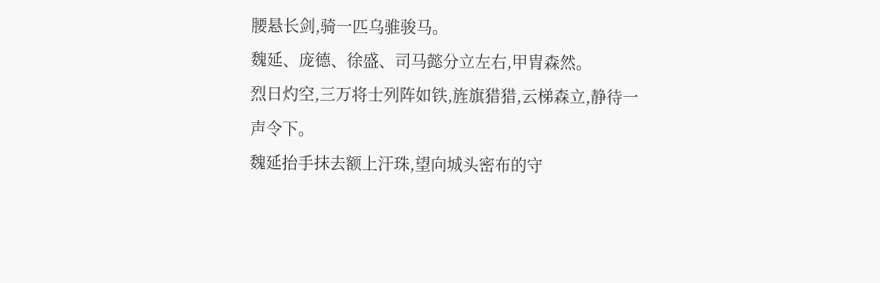腰悬长剑,骑一匹乌骓骏马。
魏延、庞德、徐盛、司马懿分立左右,甲胄森然。
烈日灼空,三万将士列阵如铁,旌旗猎猎,云梯森立,静待一声令下。
魏延抬手抹去额上汗珠,望向城头密布的守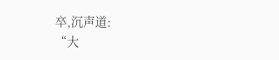卒,沉声道:
“大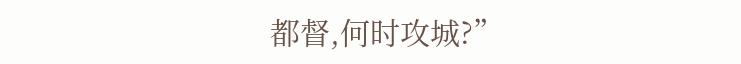都督,何时攻城?”